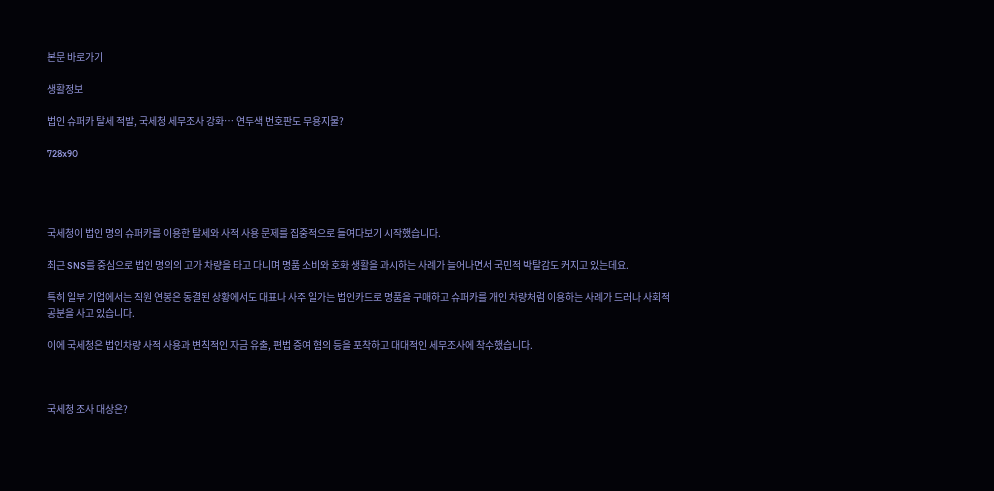본문 바로가기

생활정보

법인 슈퍼카 탈세 적발, 국세청 세무조사 강화… 연두색 번호판도 무용지물?

728x90




국세청이 법인 명의 슈퍼카를 이용한 탈세와 사적 사용 문제를 집중적으로 들여다보기 시작했습니다.

최근 SNS를 중심으로 법인 명의의 고가 차량을 타고 다니며 명품 소비와 호화 생활을 과시하는 사례가 늘어나면서 국민적 박탈감도 커지고 있는데요.

특히 일부 기업에서는 직원 연봉은 동결된 상황에서도 대표나 사주 일가는 법인카드로 명품을 구매하고 슈퍼카를 개인 차량처럼 이용하는 사례가 드러나 사회적 공분을 사고 있습니다.

이에 국세청은 법인차량 사적 사용과 변칙적인 자금 유출, 편법 증여 혐의 등을 포착하고 대대적인 세무조사에 착수했습니다.



국세청 조사 대상은?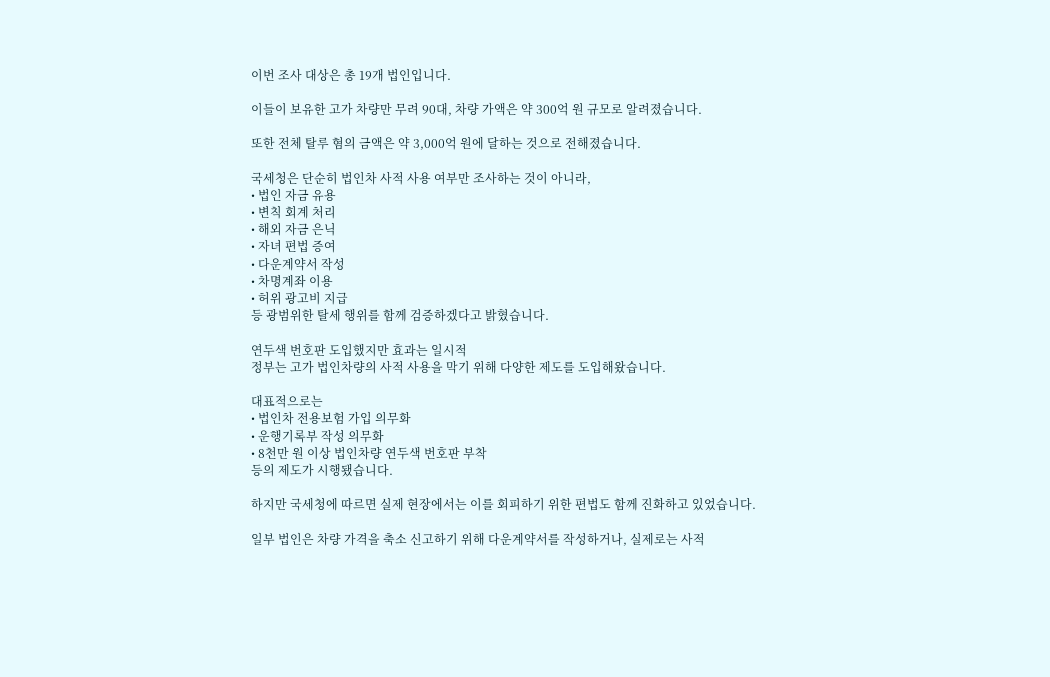이번 조사 대상은 총 19개 법인입니다.

이들이 보유한 고가 차량만 무려 90대, 차량 가액은 약 300억 원 규모로 알려졌습니다.

또한 전체 탈루 혐의 금액은 약 3,000억 원에 달하는 것으로 전해졌습니다.

국세청은 단순히 법인차 사적 사용 여부만 조사하는 것이 아니라,
• 법인 자금 유용
• 변칙 회계 처리
• 해외 자금 은닉
• 자녀 편법 증여
• 다운계약서 작성
• 차명계좌 이용
• 허위 광고비 지급
등 광범위한 탈세 행위를 함께 검증하겠다고 밝혔습니다.

연두색 번호판 도입했지만 효과는 일시적
정부는 고가 법인차량의 사적 사용을 막기 위해 다양한 제도를 도입해왔습니다.

대표적으로는
• 법인차 전용보험 가입 의무화
• 운행기록부 작성 의무화
• 8천만 원 이상 법인차량 연두색 번호판 부착
등의 제도가 시행됐습니다.

하지만 국세청에 따르면 실제 현장에서는 이를 회피하기 위한 편법도 함께 진화하고 있었습니다.

일부 법인은 차량 가격을 축소 신고하기 위해 다운계약서를 작성하거나, 실제로는 사적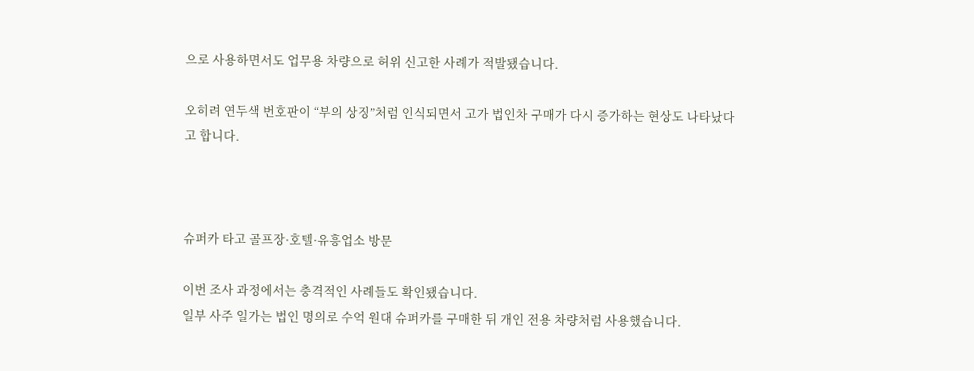으로 사용하면서도 업무용 차량으로 허위 신고한 사례가 적발됐습니다.

오히려 연두색 번호판이 “부의 상징”처럼 인식되면서 고가 법인차 구매가 다시 증가하는 현상도 나타났다고 합니다.



슈퍼카 타고 골프장·호텔·유흥업소 방문

이번 조사 과정에서는 충격적인 사례들도 확인됐습니다.
일부 사주 일가는 법인 명의로 수억 원대 슈퍼카를 구매한 뒤 개인 전용 차량처럼 사용했습니다.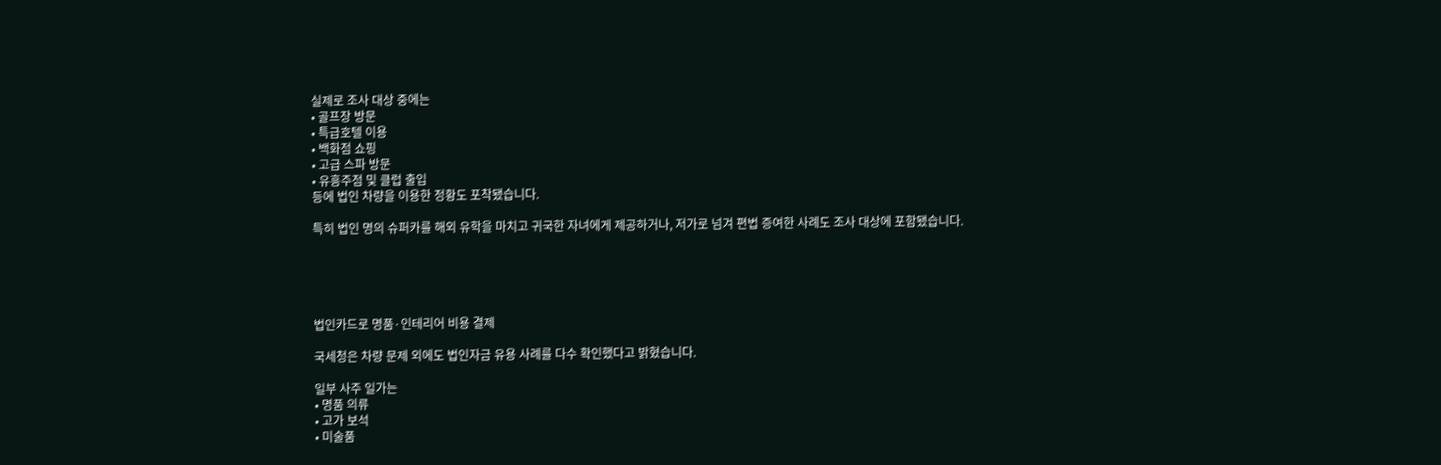실제로 조사 대상 중에는
• 골프장 방문
• 특급호텔 이용
• 백화점 쇼핑
• 고급 스파 방문
• 유흥주점 및 클럽 출입
등에 법인 차량을 이용한 정황도 포착됐습니다.

특히 법인 명의 슈퍼카를 해외 유학을 마치고 귀국한 자녀에게 제공하거나, 저가로 넘겨 편법 증여한 사례도 조사 대상에 포함됐습니다.





법인카드로 명품·인테리어 비용 결제

국세청은 차량 문제 외에도 법인자금 유용 사례를 다수 확인했다고 밝혔습니다.

일부 사주 일가는
• 명품 의류
• 고가 보석
• 미술품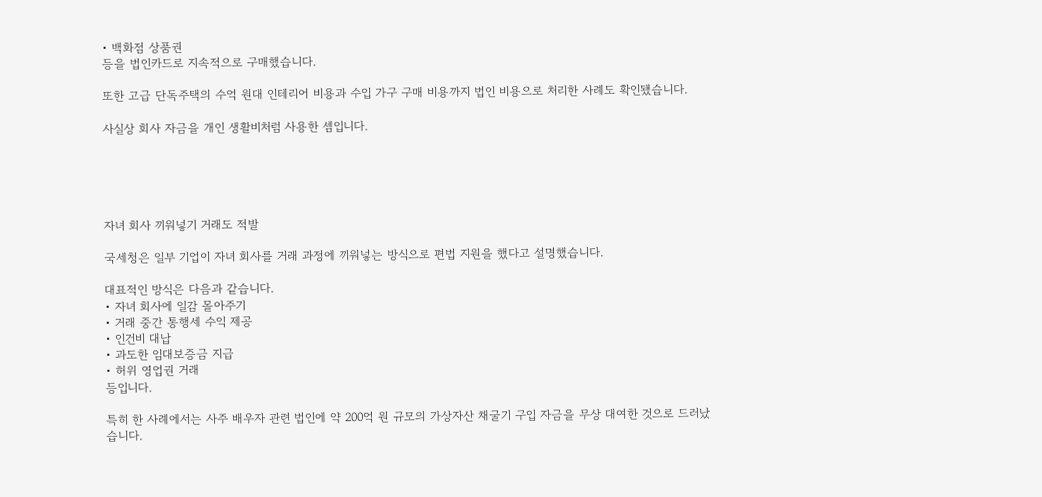• 백화점 상품권
등을 법인카드로 지속적으로 구매했습니다.

또한 고급 단독주택의 수억 원대 인테리어 비용과 수입 가구 구매 비용까지 법인 비용으로 처리한 사례도 확인됐습니다.

사실상 회사 자금을 개인 생활비처럼 사용한 셈입니다.





자녀 회사 끼워넣기 거래도 적발

국세청은 일부 기업이 자녀 회사를 거래 과정에 끼워넣는 방식으로 편법 지원을 했다고 설명했습니다.

대표적인 방식은 다음과 같습니다.
• 자녀 회사에 일감 몰아주기
• 거래 중간 통행세 수익 제공
• 인건비 대납
• 과도한 임대보증금 지급
• 허위 영업권 거래
등입니다.

특히 한 사례에서는 사주 배우자 관련 법인에 약 200억 원 규모의 가상자산 채굴기 구입 자금을 무상 대여한 것으로 드러났습니다.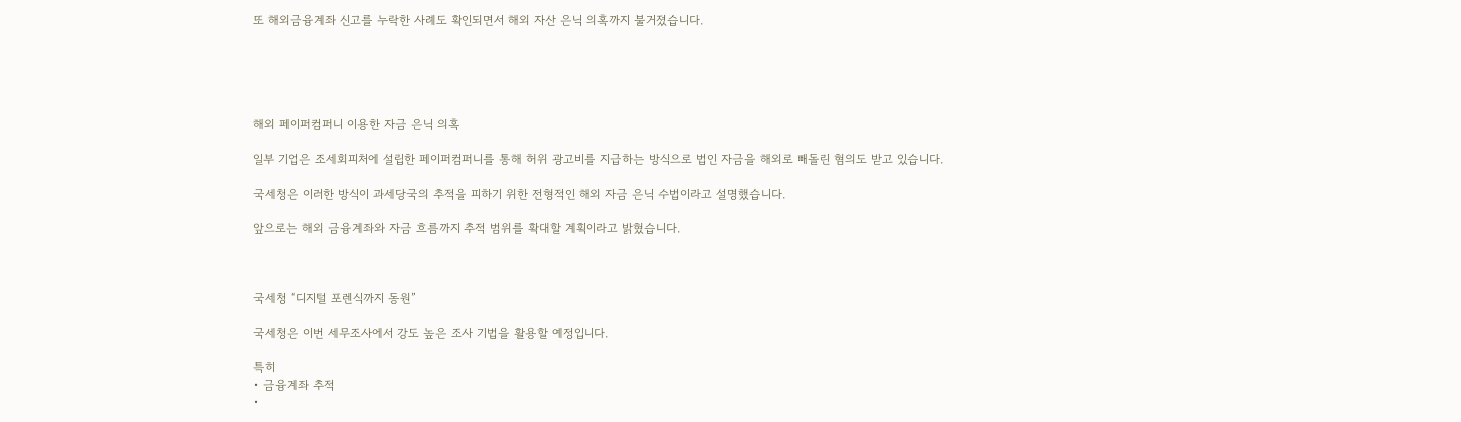또 해외금융계좌 신고를 누락한 사례도 확인되면서 해외 자산 은닉 의혹까지 불거졌습니다.





해외 페이퍼컴퍼니 이용한 자금 은닉 의혹

일부 기업은 조세회피처에 설립한 페이퍼컴퍼니를 통해 허위 광고비를 지급하는 방식으로 법인 자금을 해외로 빼돌린 혐의도 받고 있습니다.

국세청은 이러한 방식이 과세당국의 추적을 피하기 위한 전형적인 해외 자금 은닉 수법이라고 설명했습니다.

앞으로는 해외 금융계좌와 자금 흐름까지 추적 범위를 확대할 계획이라고 밝혔습니다.



국세청 “디지털 포렌식까지 동원”

국세청은 이번 세무조사에서 강도 높은 조사 기법을 활용할 예정입니다.

특히
• 금융계좌 추적
•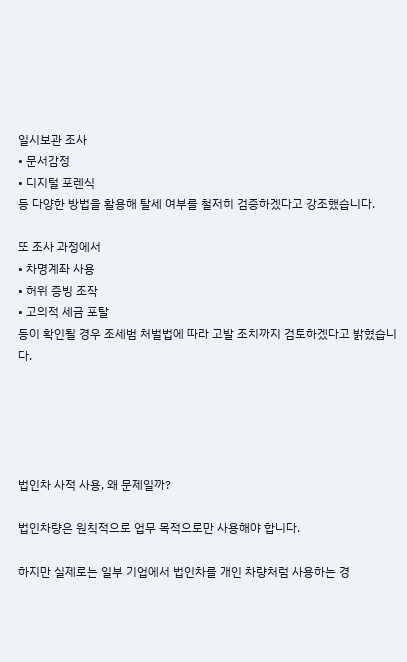일시보관 조사
• 문서감정
• 디지털 포렌식
등 다양한 방법을 활용해 탈세 여부를 철저히 검증하겠다고 강조했습니다.

또 조사 과정에서
• 차명계좌 사용
• 허위 증빙 조작
• 고의적 세금 포탈
등이 확인될 경우 조세범 처벌법에 따라 고발 조치까지 검토하겠다고 밝혔습니다.





법인차 사적 사용, 왜 문제일까?

법인차량은 원칙적으로 업무 목적으로만 사용해야 합니다.

하지만 실제로는 일부 기업에서 법인차를 개인 차량처럼 사용하는 경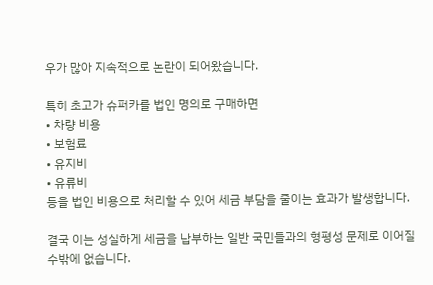우가 많아 지속적으로 논란이 되어왔습니다.

특히 초고가 슈퍼카를 법인 명의로 구매하면
• 차량 비용
• 보험료
• 유지비
• 유류비
등을 법인 비용으로 처리할 수 있어 세금 부담을 줄이는 효과가 발생합니다.

결국 이는 성실하게 세금을 납부하는 일반 국민들과의 형평성 문제로 이어질 수밖에 없습니다.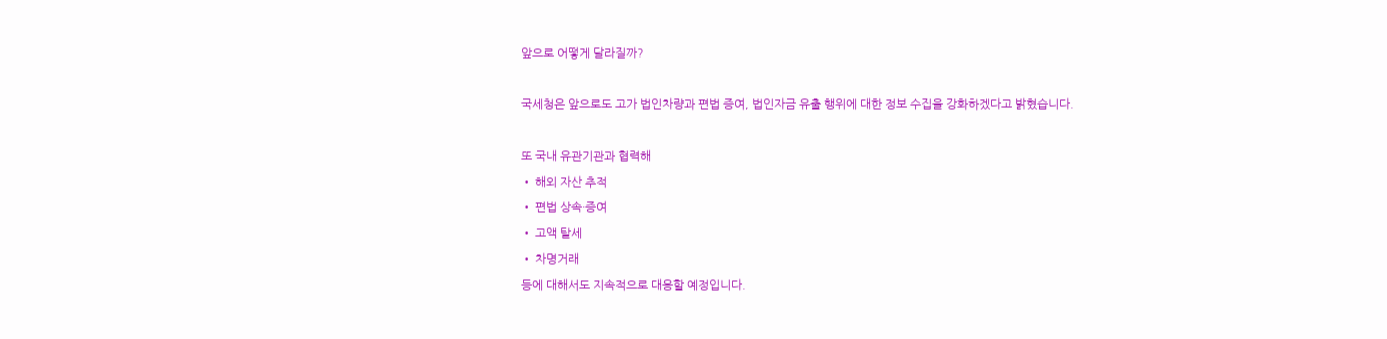앞으로 어떻게 달라질까?

국세청은 앞으로도 고가 법인차량과 편법 증여, 법인자금 유출 행위에 대한 정보 수집을 강화하겠다고 밝혔습니다.

또 국내 유관기관과 협력해
• 해외 자산 추적
• 편법 상속·증여
• 고액 탈세
• 차명거래
등에 대해서도 지속적으로 대응할 예정입니다.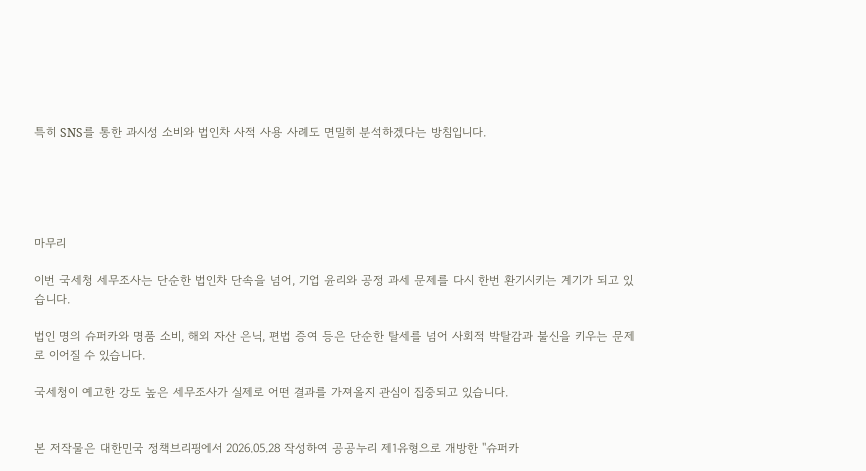특히 SNS를 통한 과시성 소비와 법인차 사적 사용 사례도 면밀히 분석하겠다는 방침입니다.





마무리

이번 국세청 세무조사는 단순한 법인차 단속을 넘어, 기업 윤리와 공정 과세 문제를 다시 한번 환기시키는 계기가 되고 있습니다.

법인 명의 슈퍼카와 명품 소비, 해외 자산 은닉, 편법 증여 등은 단순한 탈세를 넘어 사회적 박탈감과 불신을 키우는 문제로 이어질 수 있습니다.

국세청이 예고한 강도 높은 세무조사가 실제로 어떤 결과를 가져올지 관심이 집중되고 있습니다.


본 저작물은 대한민국 정책브리핑에서 2026.05.28 작성하여 공공누리 제1유형으로 개방한 ''슈퍼카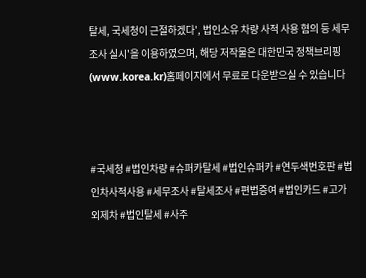탈세, 국세청이 근절하겠다', 법인소유 차량 사적 사용 혐의 등 세무조사 실시'을 이용하였으며, 해당 저작물은 대한민국 정책브리핑(www.korea.kr)홈페이지에서 무료로 다운받으실 수 있습니다



#국세청 #법인차량 #슈퍼카탈세 #법인슈퍼카 #연두색번호판 #법인차사적사용 #세무조사 #탈세조사 #편법증여 #법인카드 #고가외제차 #법인탈세 #사주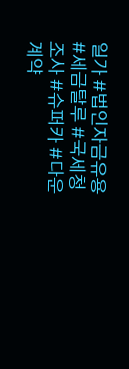일가 #법인자금유용 #세금탈루 #국세청조사 #슈퍼카 #다운계약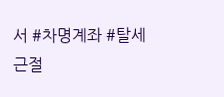서 #차명계좌 #탈세근절